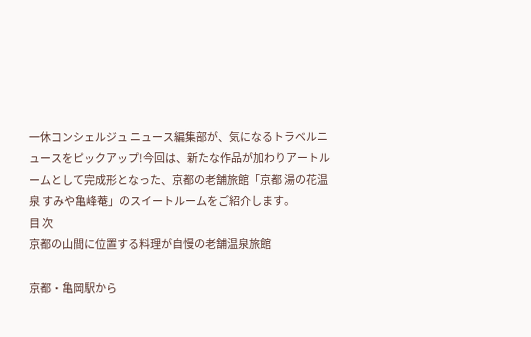一休コンシェルジュ ニュース編集部が、気になるトラベルニュースをピックアップ!今回は、新たな作品が加わりアートルームとして完成形となった、京都の老舗旅館「京都 湯の花温泉 すみや亀峰菴」のスイートルームをご紹介します。
目 次
京都の山間に位置する料理が自慢の老舗温泉旅館

京都・亀岡駅から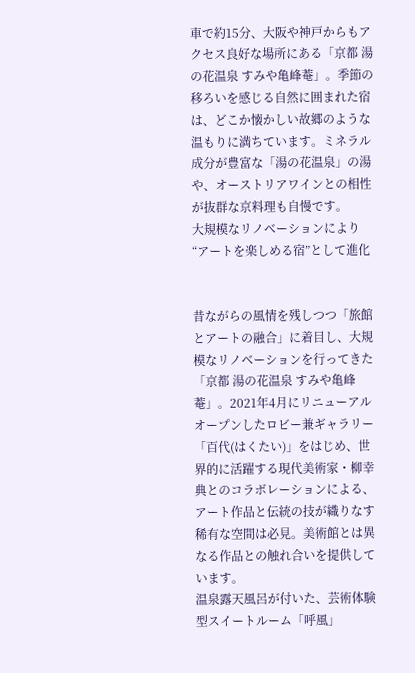車で約15分、大阪や神戸からもアクセス良好な場所にある「京都 湯の花温泉 すみや亀峰菴」。季節の移ろいを感じる自然に囲まれた宿は、どこか懐かしい故郷のような温もりに満ちています。ミネラル成分が豊富な「湯の花温泉」の湯や、オーストリアワインとの相性が抜群な京料理も自慢です。
大規模なリノベーションにより“アートを楽しめる宿”として進化


昔ながらの風情を残しつつ「旅館とアートの融合」に着目し、大規模なリノベーションを行ってきた「京都 湯の花温泉 すみや亀峰菴」。2021年4月にリニューアルオープンしたロビー兼ギャラリー「百代(はくたい)」をはじめ、世界的に活躍する現代美術家・柳幸典とのコラボレーションによる、アート作品と伝統の技が織りなす稀有な空間は必見。美術館とは異なる作品との触れ合いを提供しています。
温泉露天風呂が付いた、芸術体験型スイートルーム「呼風」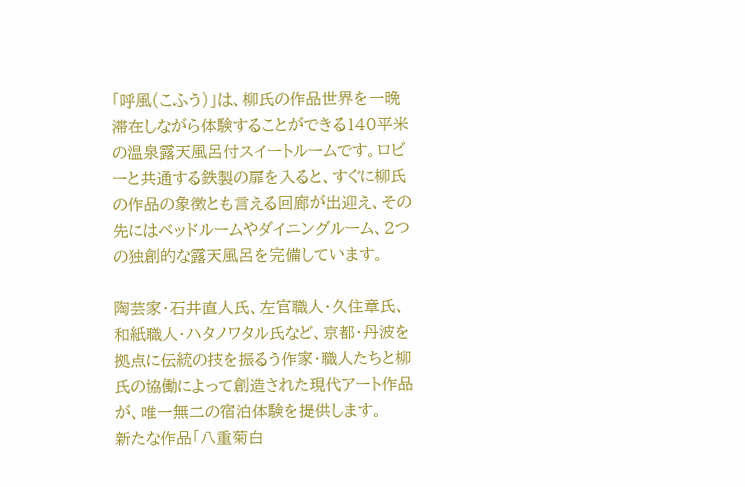「呼風(こふう)」は、柳氏の作品世界を一晩滞在しながら体験することができる140平米の温泉露天風呂付スイートルームです。ロビーと共通する鉄製の扉を入ると、すぐに柳氏の作品の象徴とも言える回廊が出迎え、その先にはベッドルームやダイニングルーム、2つの独創的な露天風呂を完備しています。

陶芸家・石井直人氏、左官職人・久住章氏、和紙職人・ハタノワタル氏など、京都・丹波を拠点に伝統の技を振るう作家・職人たちと柳氏の協働によって創造された現代アート作品が、唯一無二の宿泊体験を提供します。
新たな作品「八重菊白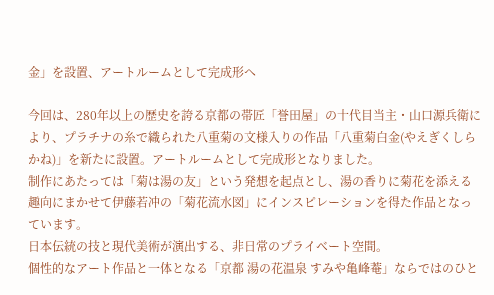金」を設置、アートルームとして完成形へ

今回は、280年以上の歴史を誇る京都の帯匠「誉田屋」の十代目当主・山口源兵衛により、プラチナの糸で織られた八重菊の文様入りの作品「八重菊白金(やえぎくしらかね)」を新たに設置。アートルームとして完成形となりました。
制作にあたっては「菊は湯の友」という発想を起点とし、湯の香りに菊花を添える趣向にまかせて伊藤若冲の「菊花流水図」にインスピレーションを得た作品となっています。
日本伝統の技と現代美術が演出する、非日常のプライベート空間。
個性的なアート作品と一体となる「京都 湯の花温泉 すみや亀峰菴」ならではのひと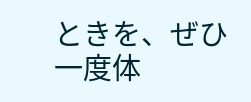ときを、ぜひ一度体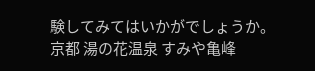験してみてはいかがでしょうか。
京都 湯の花温泉 すみや亀峰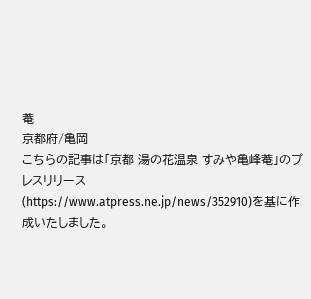菴
京都府/亀岡
こちらの記事は「京都 湯の花温泉 すみや亀峰菴」のプレスリリース(https://www.atpress.ne.jp/news/352910)を基に作成いたしました。